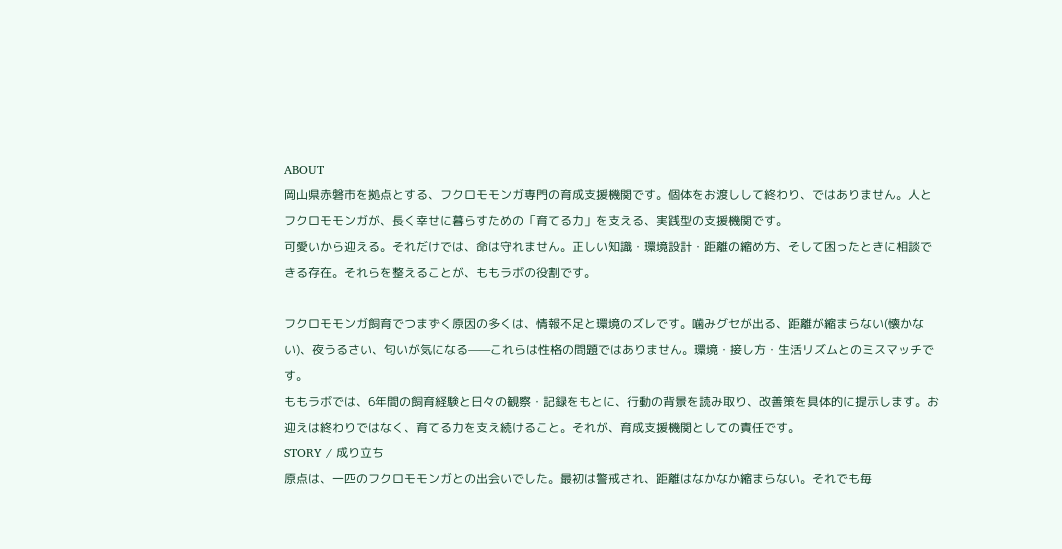ABOUT
岡山県赤磐市を拠点とする、フクロモモンガ専門の育成支援機関です。個体をお渡しして終わり、ではありません。人とフクロモモンガが、長く幸せに暮らすための「育てる力」を支える、実践型の支援機関です。
可愛いから迎える。それだけでは、命は守れません。正しい知識・環境設計・距離の縮め方、そして困ったときに相談できる存在。それらを整えることが、ももラボの役割です。

フクロモモンガ飼育でつまずく原因の多くは、情報不足と環境のズレです。噛みグセが出る、距離が縮まらない(懐かない)、夜うるさい、匂いが気になる——これらは性格の問題ではありません。環境・接し方・生活リズムとのミスマッチです。
ももラボでは、6年間の飼育経験と日々の観察・記録をもとに、行動の背景を読み取り、改善策を具体的に提示します。お迎えは終わりではなく、育てる力を支え続けること。それが、育成支援機関としての責任です。
STORY / 成り立ち
原点は、一匹のフクロモモンガとの出会いでした。最初は警戒され、距離はなかなか縮まらない。それでも毎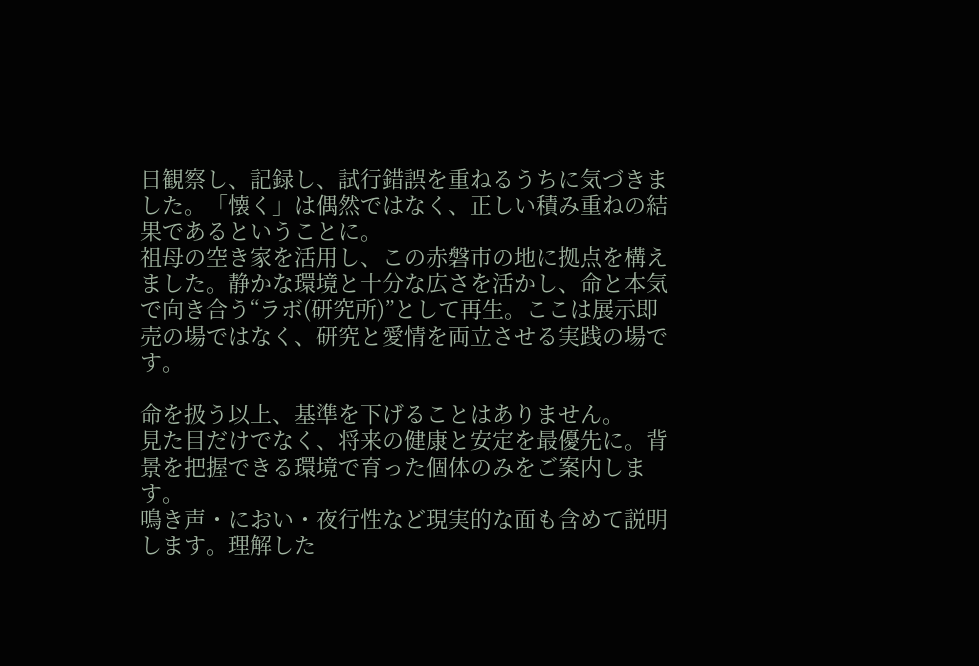日観察し、記録し、試行錯誤を重ねるうちに気づきました。「懐く」は偶然ではなく、正しい積み重ねの結果であるということに。
祖母の空き家を活用し、この赤磐市の地に拠点を構えました。静かな環境と十分な広さを活かし、命と本気で向き合う“ラボ(研究所)”として再生。ここは展示即売の場ではなく、研究と愛情を両立させる実践の場です。

命を扱う以上、基準を下げることはありません。
見た目だけでなく、将来の健康と安定を最優先に。背景を把握できる環境で育った個体のみをご案内します。
鳴き声・におい・夜行性など現実的な面も含めて説明します。理解した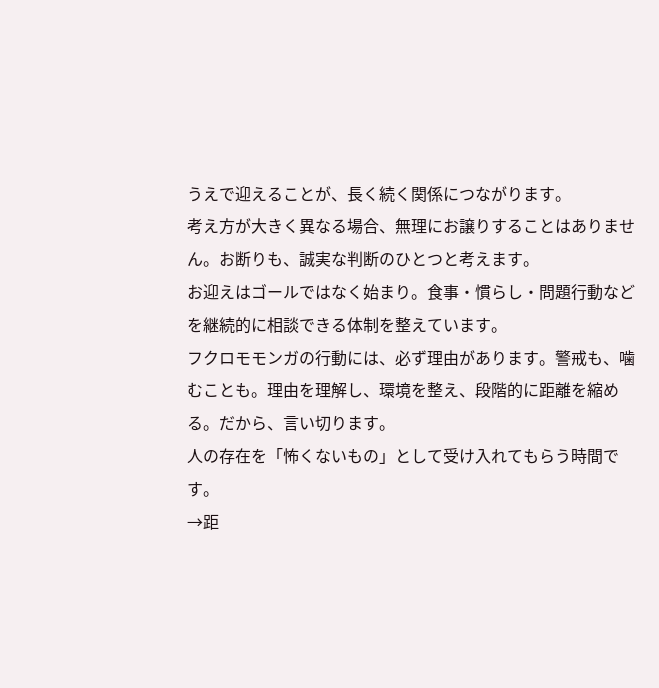うえで迎えることが、長く続く関係につながります。
考え方が大きく異なる場合、無理にお譲りすることはありません。お断りも、誠実な判断のひとつと考えます。
お迎えはゴールではなく始まり。食事・慣らし・問題行動などを継続的に相談できる体制を整えています。
フクロモモンガの行動には、必ず理由があります。警戒も、噛むことも。理由を理解し、環境を整え、段階的に距離を縮める。だから、言い切ります。
人の存在を「怖くないもの」として受け入れてもらう時間です。
→距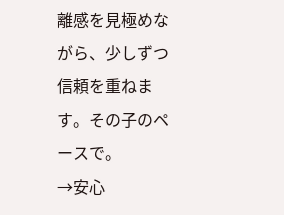離感を見極めながら、少しずつ信頼を重ねます。その子のペースで。
→安心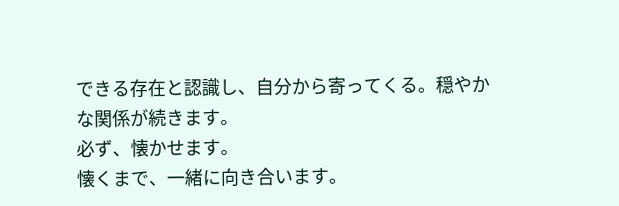できる存在と認識し、自分から寄ってくる。穏やかな関係が続きます。
必ず、懐かせます。
懐くまで、一緒に向き合います。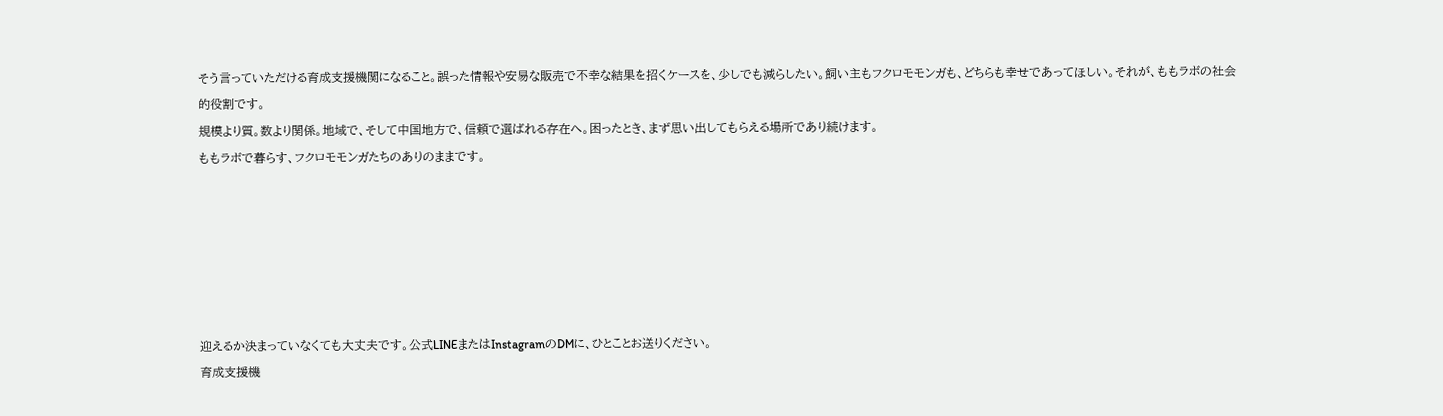そう言っていただける育成支援機関になること。誤った情報や安易な販売で不幸な結果を招くケースを、少しでも減らしたい。飼い主もフクロモモンガも、どちらも幸せであってほしい。それが、ももラボの社会的役割です。
規模より質。数より関係。地域で、そして中国地方で、信頼で選ばれる存在へ。困ったとき、まず思い出してもらえる場所であり続けます。
ももラボで暮らす、フクロモモンガたちのありのままです。






迎えるか決まっていなくても大丈夫です。公式LINEまたはInstagramのDMに、ひとことお送りください。
育成支援機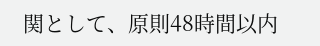関として、原則48時間以内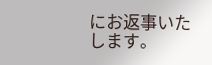にお返事いたします。